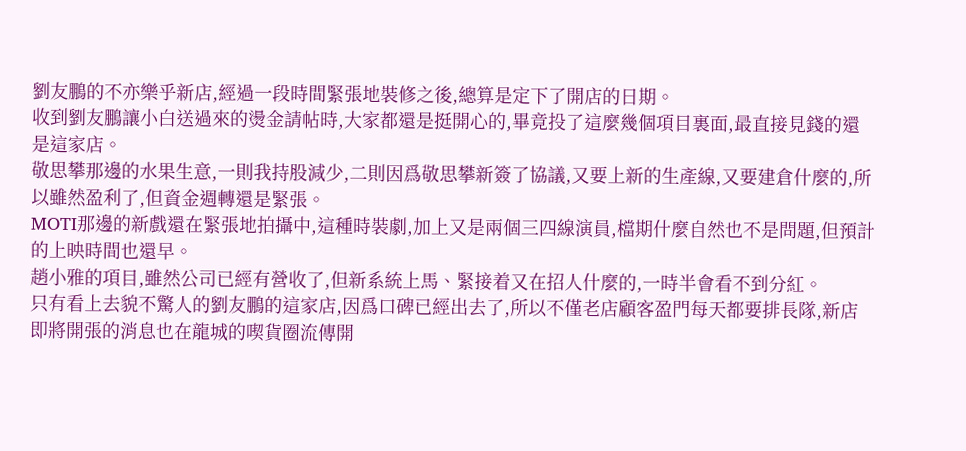劉友鵬的不亦樂乎新店,經過一段時間緊張地裝修之後,總算是定下了開店的日期。
收到劉友鵬讓小白送過來的燙金請帖時,大家都還是挺開心的,畢竟投了這麼幾個項目裏面,最直接見錢的還是這家店。
敬思攀那邊的水果生意,一則我持股減少,二則因爲敬思攀新簽了協議,又要上新的生產線,又要建倉什麼的,所以雖然盈利了,但資金週轉還是緊張。
MOTI那邊的新戲還在緊張地拍攝中,這種時裝劇,加上又是兩個三四線演員,檔期什麼自然也不是問題,但預計的上映時間也還早。
趙小雅的項目,雖然公司已經有營收了,但新系統上馬、緊接着又在招人什麼的,一時半會看不到分紅。
只有看上去貌不驚人的劉友鵬的這家店,因爲口碑已經出去了,所以不僅老店顧客盈門每天都要排長隊,新店即將開張的消息也在龍城的喫貨圈流傳開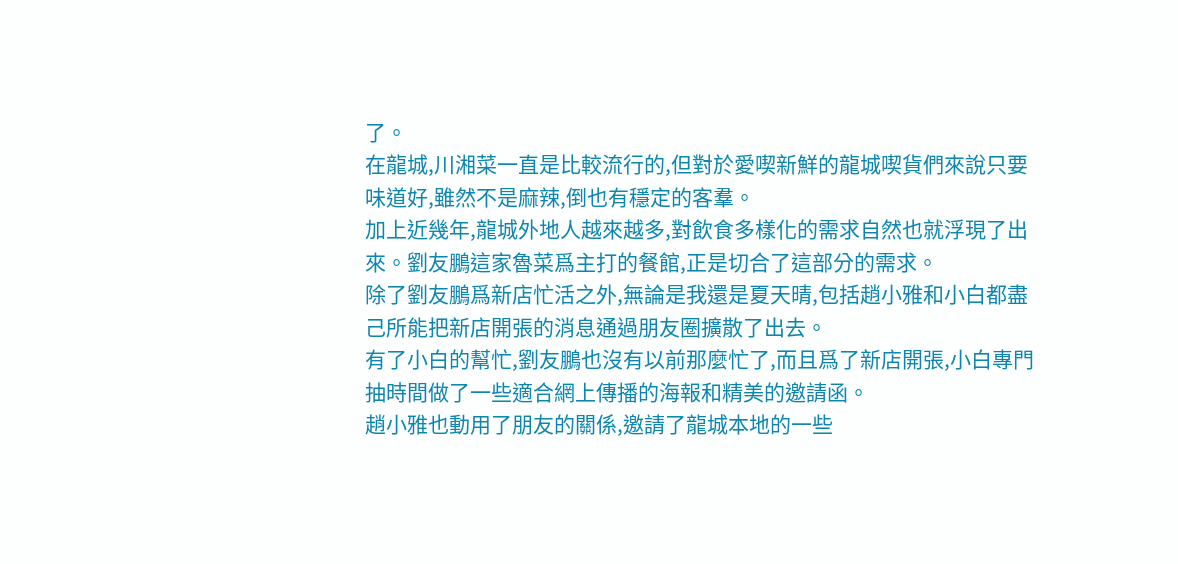了。
在龍城,川湘菜一直是比較流行的,但對於愛喫新鮮的龍城喫貨們來說只要味道好,雖然不是麻辣,倒也有穩定的客羣。
加上近幾年,龍城外地人越來越多,對飲食多樣化的需求自然也就浮現了出來。劉友鵬這家魯菜爲主打的餐館,正是切合了這部分的需求。
除了劉友鵬爲新店忙活之外,無論是我還是夏天晴,包括趙小雅和小白都盡己所能把新店開張的消息通過朋友圈擴散了出去。
有了小白的幫忙,劉友鵬也沒有以前那麼忙了,而且爲了新店開張,小白專門抽時間做了一些適合網上傳播的海報和精美的邀請函。
趙小雅也動用了朋友的關係,邀請了龍城本地的一些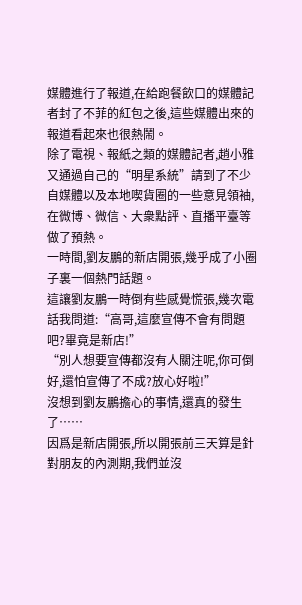媒體進行了報道,在給跑餐飲口的媒體記者封了不菲的紅包之後,這些媒體出來的報道看起來也很熱鬧。
除了電視、報紙之類的媒體記者,趙小雅又通過自己的“明星系統”請到了不少自媒體以及本地喫貨圈的一些意見領袖,在微博、微信、大衆點評、直播平臺等做了預熱。
一時間,劉友鵬的新店開張,幾乎成了小圈子裏一個熱門話題。
這讓劉友鵬一時倒有些感覺慌張,幾次電話我問道:“高哥,這麼宣傳不會有問題吧?畢竟是新店!”
“別人想要宣傳都沒有人關注呢,你可倒好,還怕宣傳了不成?放心好啦!”
沒想到劉友鵬擔心的事情,還真的發生了……
因爲是新店開張,所以開張前三天算是針對朋友的內測期,我們並沒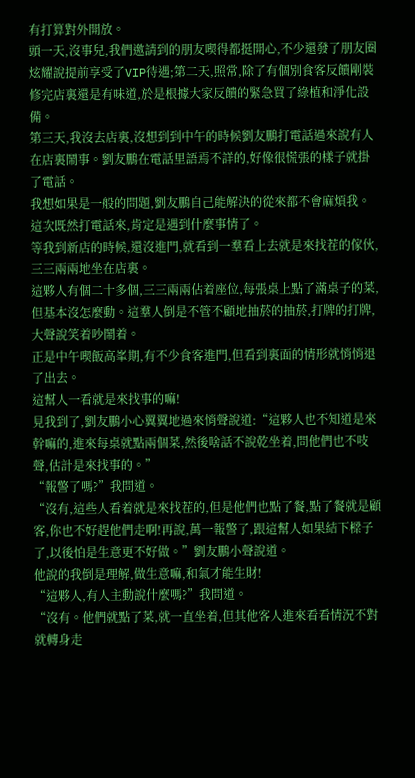有打算對外開放。
頭一天,沒事兒,我們邀請到的朋友喫得都挺開心,不少還發了朋友圈炫耀說提前享受了VIP待遇;第二天,照常,除了有個別食客反饋剛裝修完店裏還是有味道,於是根據大家反饋的緊急買了綠植和淨化設備。
第三天,我沒去店裏,沒想到到中午的時候劉友鵬打電話過來說有人在店裏鬧事。劉友鵬在電話里語焉不詳的,好像很慌張的樣子就掛了電話。
我想如果是一般的問題,劉友鵬自己能解決的從來都不會麻煩我。這次既然打電話來,肯定是遇到什麼事情了。
等我到新店的時候,還沒進門,就看到一羣看上去就是來找茬的傢伙,三三兩兩地坐在店裏。
這夥人有個二十多個,三三兩兩佔着座位,每張桌上點了滿桌子的菜,但基本沒怎麼動。這羣人倒是不管不顧地抽菸的抽菸,打牌的打牌,大聲說笑着吵鬧着。
正是中午喫飯高峯期,有不少食客進門,但看到裏面的情形就悄悄退了出去。
這幫人一看就是來找事的嘛!
見我到了,劉友鵬小心翼翼地過來悄聲說道:“這夥人也不知道是來幹嘛的,進來每桌就點兩個菜,然後啥話不說乾坐着,問他們也不吱聲,估計是來找事的。”
“報警了嗎?”我問道。
“沒有,這些人看着就是來找茬的,但是他們也點了餐,點了餐就是顧客,你也不好趕他們走啊!再說,萬一報警了,跟這幫人如果結下樑子了,以後怕是生意更不好做。”劉友鵬小聲說道。
他說的我倒是理解,做生意嘛,和氣才能生財!
“這夥人,有人主動說什麼嗎?”我問道。
“沒有。他們就點了菜,就一直坐着,但其他客人進來看看情況不對就轉身走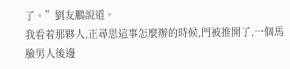了。”劉友鵬說道。
我看着那夥人,正尋思這事怎麼辦的時候,門被推開了,一個馬臉男人後邊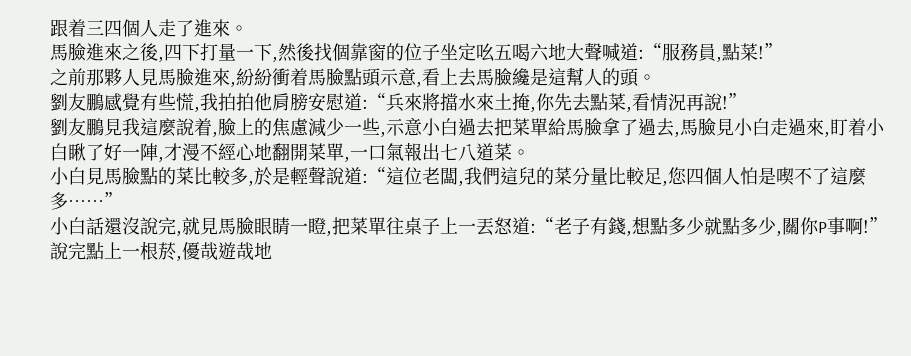跟着三四個人走了進來。
馬臉進來之後,四下打量一下,然後找個靠窗的位子坐定吆五喝六地大聲喊道:“服務員,點菜!”
之前那夥人見馬臉進來,紛紛衝着馬臉點頭示意,看上去馬臉纔是這幫人的頭。
劉友鵬感覺有些慌,我拍拍他肩膀安慰道:“兵來將擋水來土掩,你先去點菜,看情況再說!”
劉友鵬見我這麼說着,臉上的焦慮減少一些,示意小白過去把菜單給馬臉拿了過去,馬臉見小白走過來,盯着小白瞅了好一陣,才漫不經心地翻開菜單,一口氣報出七八道菜。
小白見馬臉點的菜比較多,於是輕聲說道:“這位老闆,我們這兒的菜分量比較足,您四個人怕是喫不了這麼多……”
小白話還沒說完,就見馬臉眼睛一瞪,把菜單往桌子上一丟怒道:“老子有錢,想點多少就點多少,關你P事啊!”
說完點上一根菸,優哉遊哉地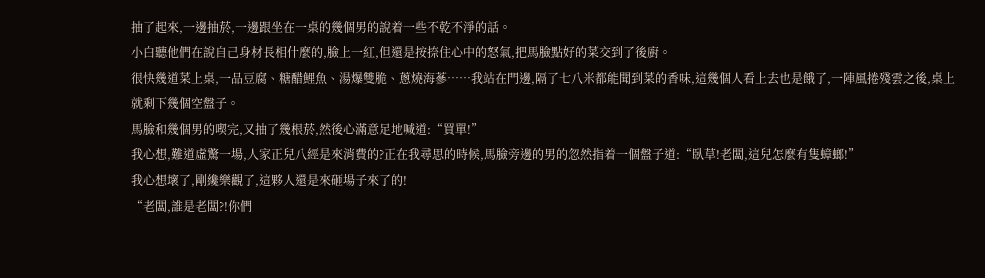抽了起來,一邊抽菸,一邊跟坐在一桌的幾個男的說着一些不乾不淨的話。
小白聽他們在說自己身材長相什麼的,臉上一紅,但還是按捺住心中的怒氣,把馬臉點好的菜交到了後廚。
很快幾道菜上桌,一品豆腐、糖醋鯉魚、湯爆雙脆、蔥燒海蔘……我站在門邊,隔了七八米都能聞到菜的香味,這幾個人看上去也是餓了,一陣風捲殘雲之後,桌上就剩下幾個空盤子。
馬臉和幾個男的喫完,又抽了幾根菸,然後心滿意足地喊道:“買單!”
我心想,難道虛驚一場,人家正兒八經是來消費的?正在我尋思的時候,馬臉旁邊的男的忽然指着一個盤子道:“臥草!老闆,這兒怎麼有隻蟑螂!”
我心想壞了,剛纔樂觀了,這夥人還是來砸場子來了的!
“老闆,誰是老闆?!你們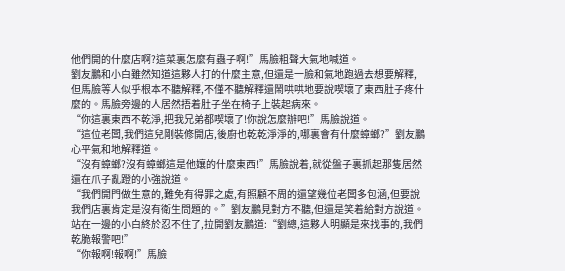他們開的什麼店啊?這菜裏怎麼有蟲子啊!”馬臉粗聲大氣地喊道。
劉友鵬和小白雖然知道這夥人打的什麼主意,但還是一臉和氣地跑過去想要解釋,但馬臉等人似乎根本不聽解釋,不僅不聽解釋還鬧哄哄地要說喫壞了東西肚子疼什麼的。馬臉旁邊的人居然捂着肚子坐在椅子上裝起病來。
“你這裏東西不乾淨,把我兄弟都喫壞了!你說怎麼辦吧!”馬臉說道。
“這位老闆,我們這兒剛裝修開店,後廚也乾乾淨淨的,哪裏會有什麼蟑螂?”劉友鵬心平氣和地解釋道。
“沒有蟑螂?沒有蟑螂這是他孃的什麼東西!”馬臉說着,就從盤子裏抓起那隻居然還在爪子亂蹬的小強說道。
“我們開門做生意的,難免有得罪之處,有照顧不周的還望幾位老闆多包涵,但要說我們店裏肯定是沒有衛生問題的。”劉友鵬見對方不聽,但還是笑着給對方說道。
站在一邊的小白終於忍不住了,拉開劉友鵬道:“劉總,這夥人明顯是來找事的,我們乾脆報警吧!”
“你報啊!報啊!”馬臉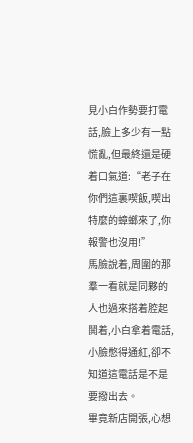見小白作勢要打電話,臉上多少有一點慌亂,但最終還是硬着口氣道:“老子在你們這裏喫飯,喫出特麼的蟑螂來了,你報警也沒用!”
馬臉說着,周圍的那羣一看就是同夥的人也過來搭着腔起鬨着,小白拿着電話,小臉憋得通紅,卻不知道這電話是不是要撥出去。
畢竟新店開張,心想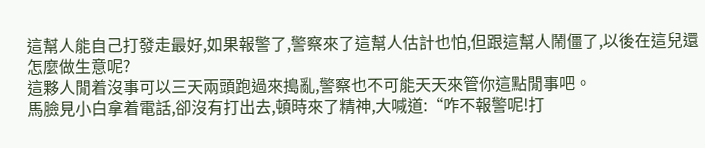這幫人能自己打發走最好,如果報警了,警察來了這幫人估計也怕,但跟這幫人鬧僵了,以後在這兒還怎麼做生意呢?
這夥人閒着沒事可以三天兩頭跑過來搗亂,警察也不可能天天來管你這點閒事吧。
馬臉見小白拿着電話,卻沒有打出去,頓時來了精神,大喊道:“咋不報警呢!打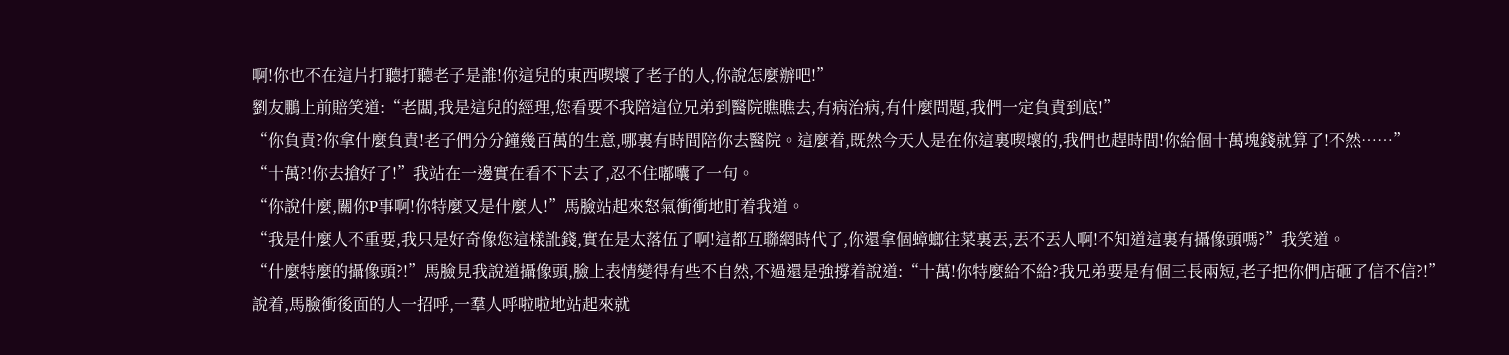啊!你也不在這片打聽打聽老子是誰!你這兒的東西喫壞了老子的人,你說怎麼辦吧!”
劉友鵬上前賠笑道:“老闆,我是這兒的經理,您看要不我陪這位兄弟到醫院瞧瞧去,有病治病,有什麼問題,我們一定負責到底!”
“你負責?你拿什麼負責!老子們分分鐘幾百萬的生意,哪裏有時間陪你去醫院。這麼着,既然今天人是在你這裏喫壞的,我們也趕時間!你給個十萬塊錢就算了!不然……”
“十萬?!你去搶好了!”我站在一邊實在看不下去了,忍不住嘟囔了一句。
“你說什麼,關你P事啊!你特麼又是什麼人!”馬臉站起來怒氣衝衝地盯着我道。
“我是什麼人不重要,我只是好奇像您這樣訛錢,實在是太落伍了啊!這都互聯網時代了,你還拿個蟑螂往菜裏丟,丟不丟人啊!不知道這裏有攝像頭嗎?”我笑道。
“什麼特麼的攝像頭?!”馬臉見我說道攝像頭,臉上表情變得有些不自然,不過還是強撐着說道:“十萬!你特麼給不給?我兄弟要是有個三長兩短,老子把你們店砸了信不信?!”
說着,馬臉衝後面的人一招呼,一羣人呼啦啦地站起來就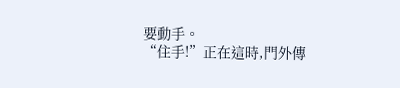要動手。
“住手!”正在這時,門外傳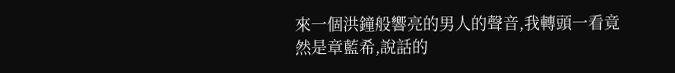來一個洪鐘般響亮的男人的聲音,我轉頭一看竟然是章藍希,說話的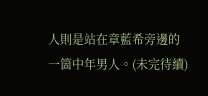人則是站在章藍希旁邊的一箇中年男人。(未完待續)